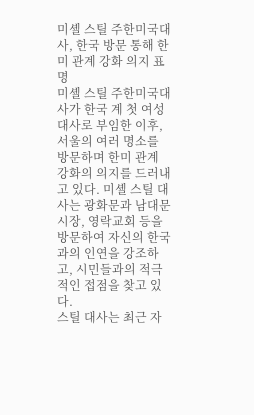미셸 스틸 주한미국대사, 한국 방문 통해 한미 관계 강화 의지 표명
미셸 스틸 주한미국대사가 한국 계 첫 여성 대사로 부임한 이후, 서울의 여러 명소를 방문하며 한미 관계 강화의 의지를 드러내고 있다. 미셸 스틸 대사는 광화문과 남대문시장, 영락교회 등을 방문하여 자신의 한국과의 인연을 강조하고, 시민들과의 적극적인 접점을 찾고 있다.
스틸 대사는 최근 자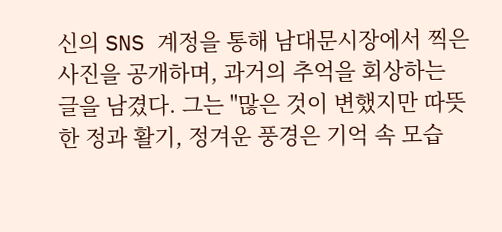신의 SNS 계정을 통해 남대문시장에서 찍은 사진을 공개하며, 과거의 추억을 회상하는 글을 남겼다. 그는 "많은 것이 변했지만 따뜻한 정과 활기, 정겨운 풍경은 기억 속 모습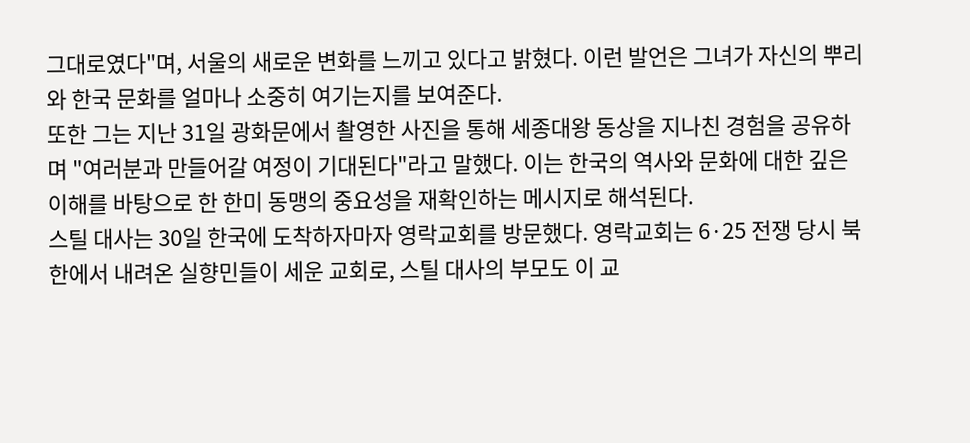그대로였다"며, 서울의 새로운 변화를 느끼고 있다고 밝혔다. 이런 발언은 그녀가 자신의 뿌리와 한국 문화를 얼마나 소중히 여기는지를 보여준다.
또한 그는 지난 31일 광화문에서 촬영한 사진을 통해 세종대왕 동상을 지나친 경험을 공유하며 "여러분과 만들어갈 여정이 기대된다"라고 말했다. 이는 한국의 역사와 문화에 대한 깊은 이해를 바탕으로 한 한미 동맹의 중요성을 재확인하는 메시지로 해석된다.
스틸 대사는 30일 한국에 도착하자마자 영락교회를 방문했다. 영락교회는 6·25 전쟁 당시 북한에서 내려온 실향민들이 세운 교회로, 스틸 대사의 부모도 이 교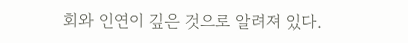회와 인연이 깊은 것으로 알려져 있다.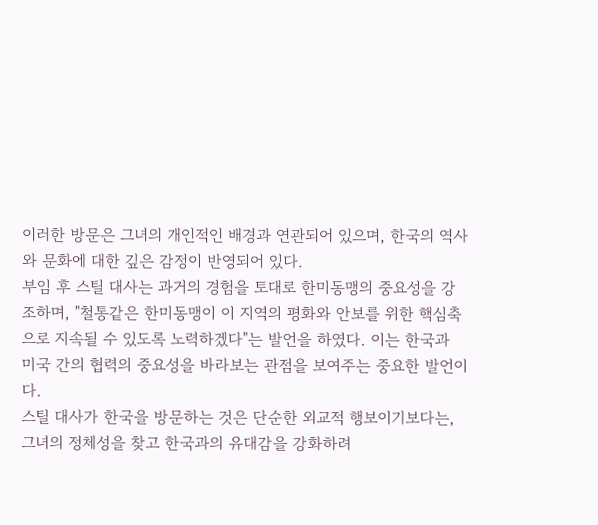이러한 방문은 그녀의 개인적인 배경과 연관되어 있으며, 한국의 역사와 문화에 대한 깊은 감정이 반영되어 있다.
부임 후 스틸 대사는 과거의 경험을 토대로 한미동맹의 중요성을 강조하며, "철통같은 한미동맹이 이 지역의 평화와 안보를 위한 핵심축으로 지속될 수 있도록 노력하겠다"는 발언을 하였다. 이는 한국과 미국 간의 협력의 중요성을 바라보는 관점을 보여주는 중요한 발언이다.
스틸 대사가 한국을 방문하는 것은 단순한 외교적 행보이기보다는, 그녀의 정체성을 찾고 한국과의 유대감을 강화하려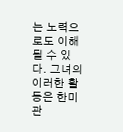는 노력으로도 이해될 수 있다. 그녀의 이러한 활동은 한미관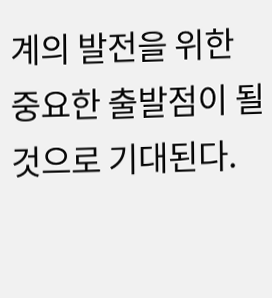계의 발전을 위한 중요한 출발점이 될 것으로 기대된다.